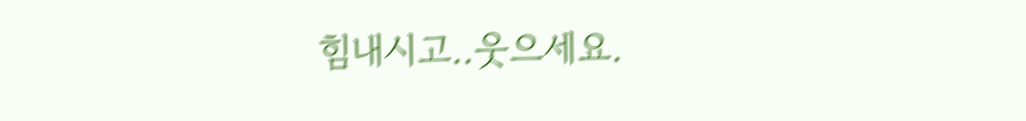힘내시고..웃으세요.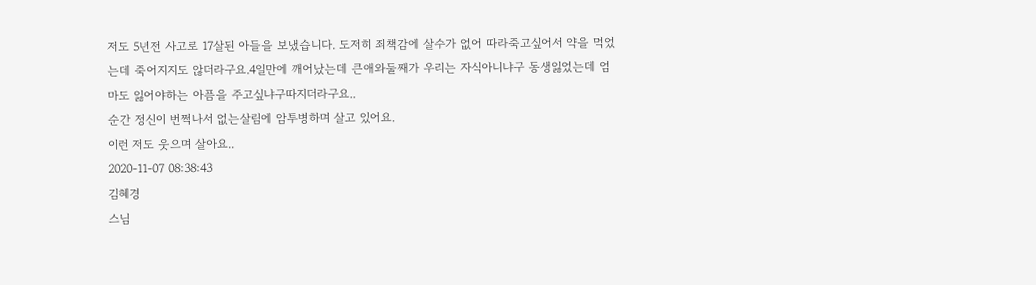저도 5년전 사고로 17살된 아들을 보냈습니다. 도저히 죄책감에 살수가 없어 따라죽고싶어서 약을 먹었는데 죽어지지도 않더라구요.4일만에 깨어났는데 큰애와둘째가 우리는 자식아니냐구 동생잃었는데 엄마도 잃어야하는 아픔을 주고싶냐구따지더라구요..
순간 정신이 번쩍나서 없는살림에 암투병하며 살고 있어요.
이런 저도 웃으며 살아요..
2020-11-07 08:38:43
김혜경
스님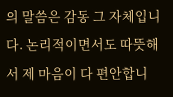의 말씀은 감동 그 자체입니다. 논리적이면서도 따뜻해서 제 마음이 다 편안합니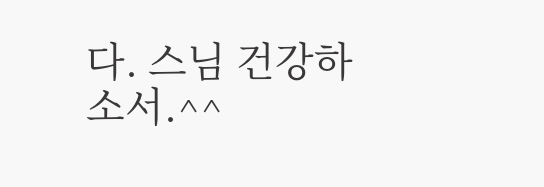다. 스님 건강하소서.^^